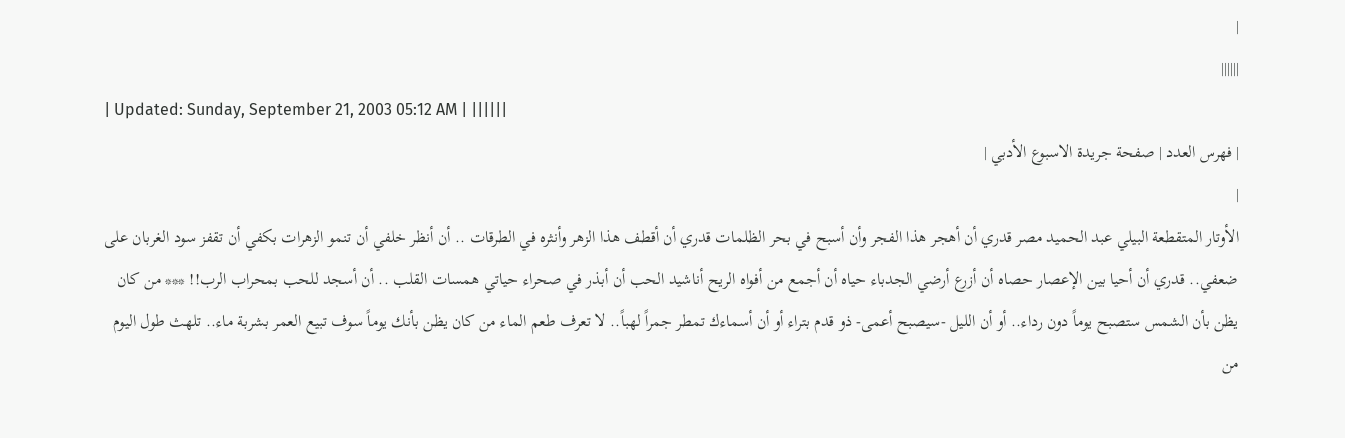|
||||||
| Updated: Sunday, September 21, 2003 05:12 AM | ||||||
| فهرس العدد | صفحة جريدة الاسبوع الأدبي |
|
الأوتار المتقطعة البيلي عبد الحميد مصر قدري أن أهجر هذا الفجر وأن أسبح في بحر الظلمات قدري أن أقطف هذا الزهر وأنثره في الطرقات .. أن أنظر خلفي أن تنمو الزهرات بكفي أن تقفز سود الغربان على ضعفي.. قدري أن أحيا بين الإعصار حصاه أن أزرع أرضي الجدباء حياه أن أجمع من أفواه الريح أناشيد الحب أن أبذر في صحراء حياتي همسات القلب .. أن أسجد للحب بمحراب الرب!! *** من كان يظن بأن الشمس ستصبح يوماً دون رداء.. أو أن الليل -سيصبح أعمى- ذو قدم بتراء أو أن أسماءك تمطر جمراً لهباً.. لا تعرف طعم الماء من كان يظن بأنك يوماً سوف تبيع العمر بشربة ماء.. تلهث طول اليوم من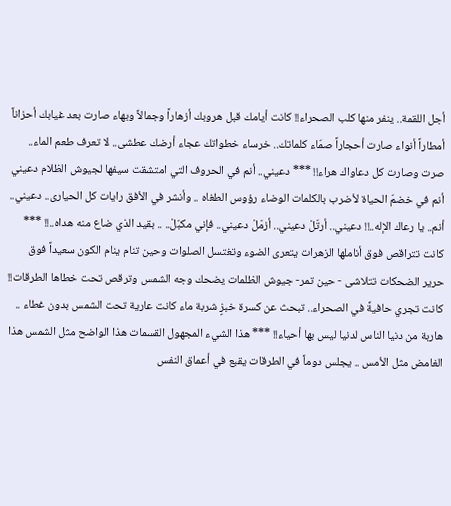أجل اللقمة.. ينفر منها كلب الصحراء!! كانت أيامك قبل هروبك أزهاراً وجمالاً وبهاء صارت بعد غيابك أحزاناً أمطاراً أنواء صارت أحجاراً صمّاء كلماتك.. خرساء خطواتك عجاء أرضك عطشى.. لا تعرف طعم الماء.. صرت وصارت كل دعاواك هراء!! *** دعيني.. أنم في الحروف التي امتشقت سيفها لجيوش الظلام دعيني أنم في خضمّ الحياة لأضرب بالكلمات الوضاء رؤوس الطغاه .. وأنشر في الأفق رايات كل الحيارى.. دعيني.. أنم.. يا رعاك الإله..!! دعيني.. أرتّلْ دعيني.. أزمّلْ دعيني.. فإني مكبّلْ.. .. بقيد الذي ضاع منه هداه..!! *** كانت تتراقص فوق أناملها الزهرات يتعرى الضوء وتغتسل الصلوات وحين تنام ينام الكون سعيداً فوق حرير الضحكات تتلاشى - حين تمر- جيوش الظلمات يضحك وجه الشمس وترقص تحت خطاها الطرقات!! كانت تجري حافيةً في الصحراء.. تبحث عن كسرة خبزٍ شربة ماء كانت عارية تحت الشمس بدون غطاء .. هاربة من دنيا الناس لدنيا ليس بها أحياء!! *** هذا الشيء المجهول القسمات هذا الواضح مثل الشمس هذا الغامض مثل الأمس .. يجلس دوماً في الطرقات يقبع في أعماق النفس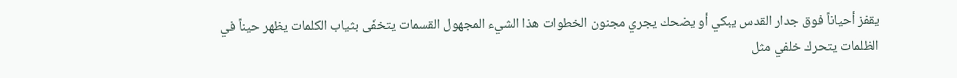يقفز أحياناً فوق جدار القدس يبكي أو يضحك يجري مجنون الخطوات هذا الشيء المجهول القسمات يتخفّى بثياب الكلمات يظهر حيناً في الظلمات يتحرك خلفي مثل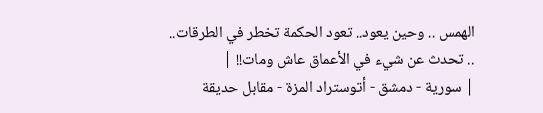الهمس .. وحين يعود.. تعود الحكمة تخطر في الطرقات.. .. تحدث عن شيء في الأعماق عاش ومات!! |
| سورية - دمشق - أتوستراد المزة - مقابل حديقة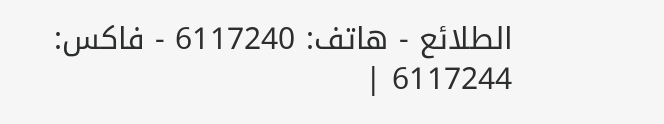الطلائع - هاتف: 6117240 - فاكس: 6117244 |